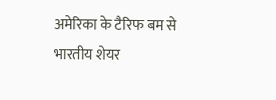अमेरिका के टैरिफ बम से भारतीय शेयर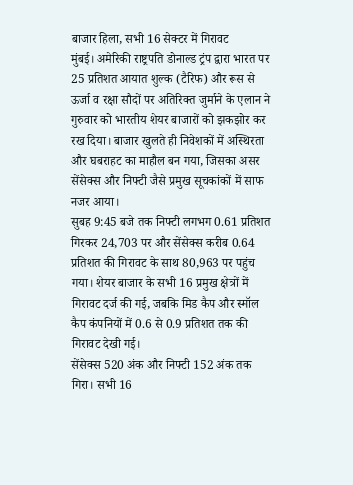बाजार हिला, सभी 16 सेक्टर में गिरावट
मुंबई। अमेरिकी राष्ट्रपति डोनाल्ड ट्रंप द्वारा भारत पर 25 प्रतिशत आयात शुल्क (टैरिफ) और रूस से ऊर्जा व रक्षा सौदों पर अतिरिक्त जुर्माने के एलान ने गुरुवार को भारतीय शेयर बाजारों को झकझोर कर रख दिया। बाजार खुलते ही निवेशकों में अस्थिरता और घबराहट का माहौल बन गया, जिसका असर सेंसेक्स और निफ्टी जैसे प्रमुख सूचकांकों में साफ नजर आया।
सुबह 9:45 बजे तक निफ्टी लगभग 0.61 प्रतिशत गिरकर 24,703 पर और सेंसेक्स करीब 0.64 प्रतिशत की गिरावट के साथ 80,963 पर पहुंच गया। शेयर बाजार के सभी 16 प्रमुख क्षेत्रों में गिरावट दर्ज की गई, जबकि मिड कैप और स्मॉल कैप कंपनियों में 0.6 से 0.9 प्रतिशत तक की गिरावट देखी गई।
सेंसेक्स 520 अंक और निफ्टी 152 अंक तक गिरा। सभी 16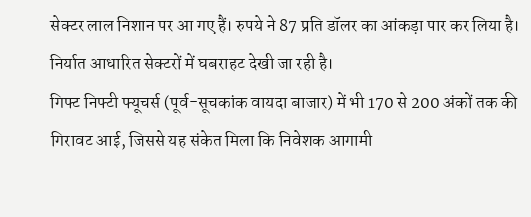सेक्टर लाल निशान पर आ गए हैं। रुपये ने 87 प्रति डॉलर का आंकड़ा पार कर लिया है। निर्यात आधारित सेक्टरों में घबराहट देखी जा रही है।
गिफ्ट निफ्टी फ्यूचर्स (पूर्व-सूचकांक वायदा बाजार) में भी 170 से 200 अंकों तक की गिरावट आई, जिससे यह संकेत मिला कि निवेशक आगामी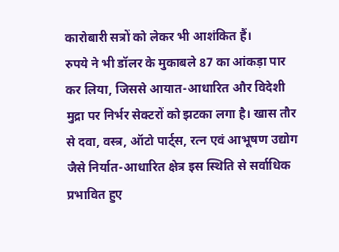कारोबारी सत्रों को लेकर भी आशंकित हैं।
रुपये ने भी डॉलर के मुकाबले 87 का आंकड़ा पार कर लिया, जिससे आयात-आधारित और विदेशी मुद्रा पर निर्भर सेक्टरों को झटका लगा है। खास तौर से दवा, वस्त्र, ऑटो पार्ट्स, रत्न एवं आभूषण उद्योग जैसे निर्यात-आधारित क्षेत्र इस स्थिति से सर्वाधिक प्रभावित हुए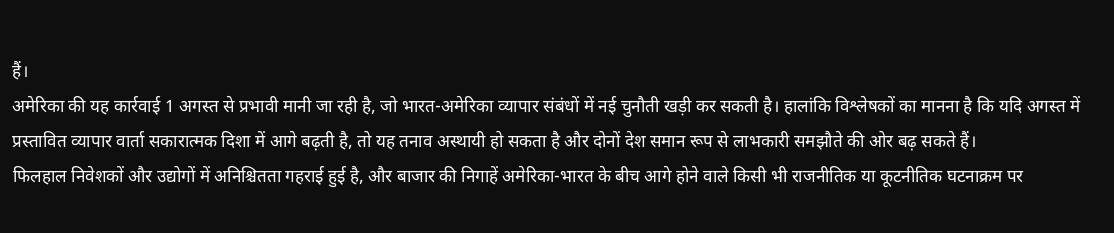हैं।
अमेरिका की यह कार्रवाई 1 अगस्त से प्रभावी मानी जा रही है, जो भारत-अमेरिका व्यापार संबंधों में नई चुनौती खड़ी कर सकती है। हालांकि विश्लेषकों का मानना है कि यदि अगस्त में प्रस्तावित व्यापार वार्ता सकारात्मक दिशा में आगे बढ़ती है, तो यह तनाव अस्थायी हो सकता है और दोनों देश समान रूप से लाभकारी समझौते की ओर बढ़ सकते हैं।
फिलहाल निवेशकों और उद्योगों में अनिश्चितता गहराई हुई है, और बाजार की निगाहें अमेरिका-भारत के बीच आगे होने वाले किसी भी राजनीतिक या कूटनीतिक घटनाक्रम पर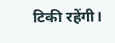टिकी रहेंगी।